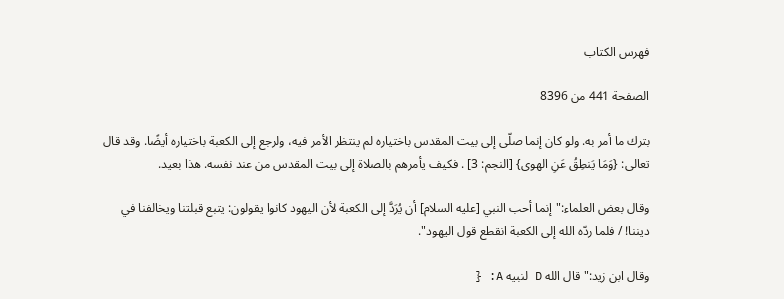فهرس الكتاب

الصفحة 441 من 8396

بترك ما أمر به. ولو كان إنما صلّى إلى بيت المقدس باختياره لم ينتظر الأمر فيه، ولرجع إلى الكعبة باختياره أيضًا. وقد قال تعالى: {وَمَا يَنطِقُ عَنِ الهوى} [النجم: 3] . فكيف يأمرهم بالصلاة إلى بيت المقدس من عند نفسه. هذا بعيد.

وقال بعض العلماء:"إنما أحب النبي [عليه السلام] أن يُرَدَّ إلى الكعبة لأن اليهود كانوا يقولون: يتبع قبلتنا ويخالفنا في ديننا! / فلما ردّه الله إلى الكعبة انقطع قول اليهود".

وقال ابن زيد:"قال الله D لنبيه A: {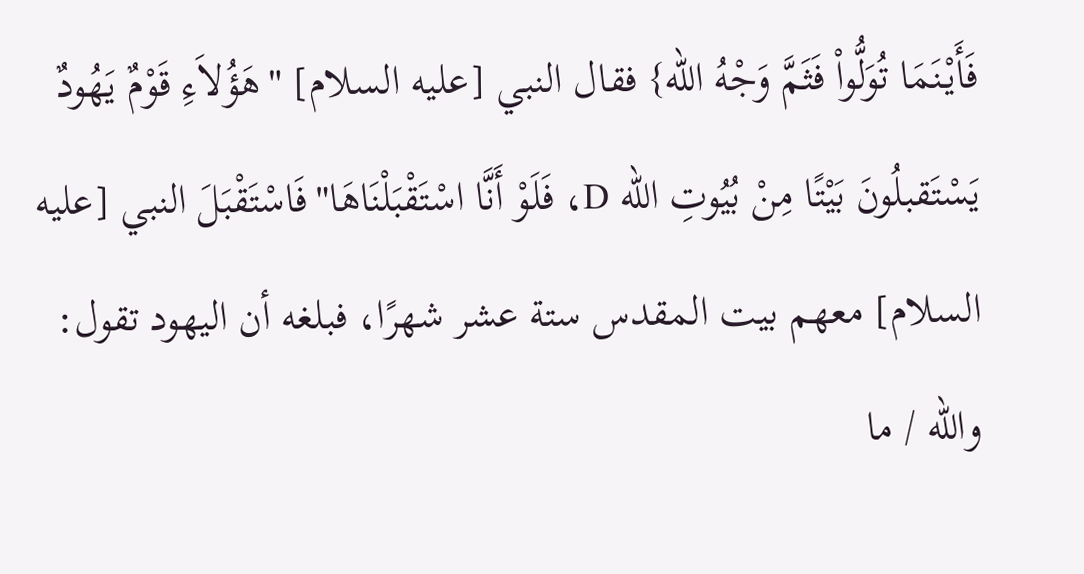فَأَيْنَمَا تُوَلُّواْ فَثَمَّ وَجْهُ الله} فقال النبي [عليه السلام] "هَؤُلاَءِ قَوْمٌ يَهُودٌ يَسْتَقبلُونَ بَيْتًا مِنْ بُيُوتِ الله D، فَلَوْ أَنَّا اسْتَقْبَلْنَاهَا"فَاسْتَقْبَلَ النبي [عليه السلام] معهم بيت المقدس ستة عشر شهرًا، فبلغه أن اليهود تقول: والله / ما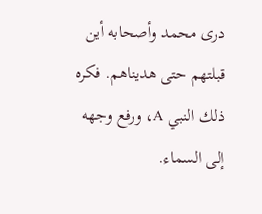درى محمد وأصحابه أين قبلتهم حتى هديناهم. فكره ذلك النبي A، ورفع وجهه إلى السماء.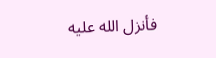فأنزل الله عليه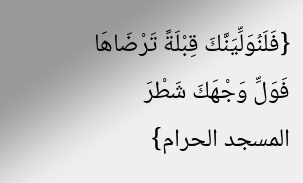{فَلَنُوَلِّيَنَّكَ قِبْلَةً تَرْضَاهَا فَوَلِّ وَجْهَكَ شَطْرَ المسجد الحرام}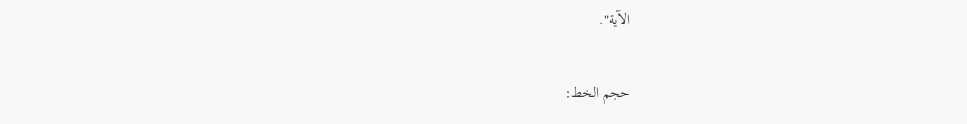الآية".

حجم الخط: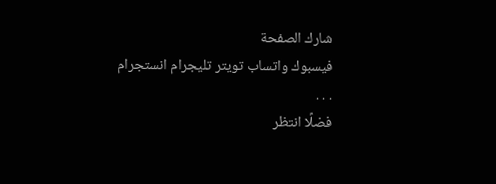شارك الصفحة
فيسبوك واتساب تويتر تليجرام انستجرام
. . .
فضلًا انتظر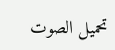تحميل الصوت